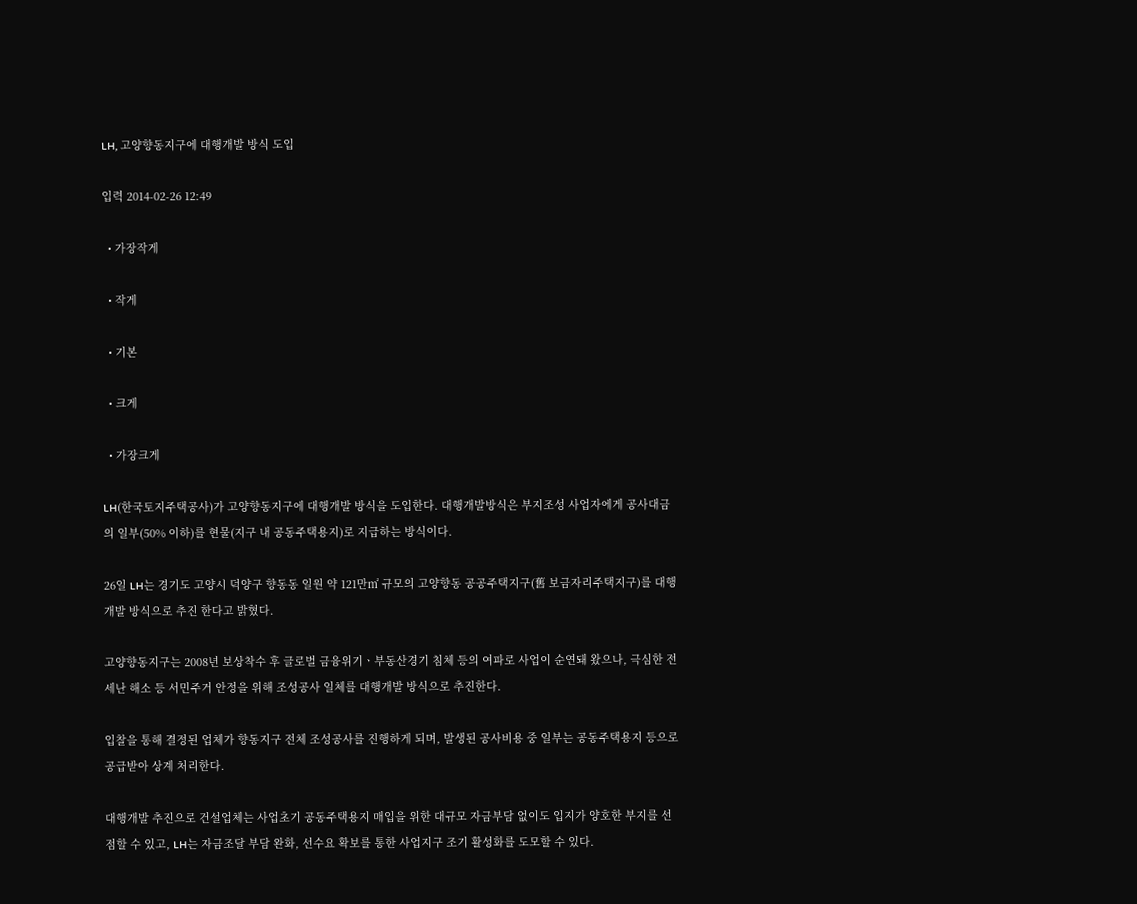LH, 고양향동지구에 대행개발 방식 도입

입력 2014-02-26 12:49

  • 가장작게

  • 작게

  • 기본

  • 크게

  • 가장크게

LH(한국토지주택공사)가 고양향동지구에 대행개발 방식을 도입한다. 대행개발방식은 부지조성 사업자에게 공사대금의 일부(50% 이하)를 현물(지구 내 공동주택용지)로 지급하는 방식이다.

26일 LH는 경기도 고양시 덕양구 향동동 일원 약 121만㎡ 규모의 고양향동 공공주택지구(舊 보금자리주택지구)를 대행개발 방식으로 추진 한다고 밝혔다.

고양향동지구는 2008년 보상착수 후 글로벌 금융위기ㆍ부동산경기 침체 등의 여파로 사업이 순연돼 왔으나, 극심한 전세난 해소 등 서민주거 안정을 위해 조성공사 일체를 대행개발 방식으로 추진한다.

입찰을 통해 결정된 업체가 향동지구 전체 조성공사를 진행하게 되며, 발생된 공사비용 중 일부는 공동주택용지 등으로 공급받아 상계 처리한다.

대행개발 추진으로 건설업체는 사업초기 공동주택용지 매입을 위한 대규모 자금부담 없이도 입지가 양호한 부지를 선점할 수 있고, LH는 자금조달 부담 완화, 선수요 확보를 통한 사업지구 조기 활성화를 도모할 수 있다.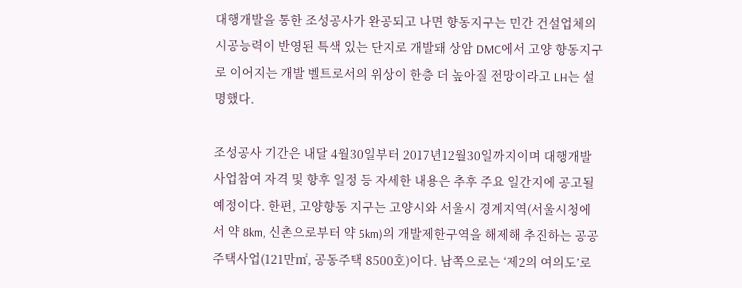대행개발을 통한 조성공사가 완공되고 나면 향동지구는 민간 건설업체의 시공능력이 반영된 특색 있는 단지로 개발돼 상암 DMC에서 고양 향동지구로 이어지는 개발 벨트로서의 위상이 한층 더 높아질 전망이라고 LH는 설명했다.

조성공사 기간은 내달 4월30일부터 2017년12월30일까지이며 대행개발 사업참여 자격 및 향후 일정 등 자세한 내용은 추후 주요 일간지에 공고될 예정이다. 한편, 고양향동 지구는 고양시와 서울시 경계지역(서울시청에서 약 8km, 신촌으로부터 약 5km)의 개발제한구역을 해제해 추진하는 공공주택사업(121만㎡, 공동주택 8500호)이다. 남쪽으로는 ‘제2의 여의도’로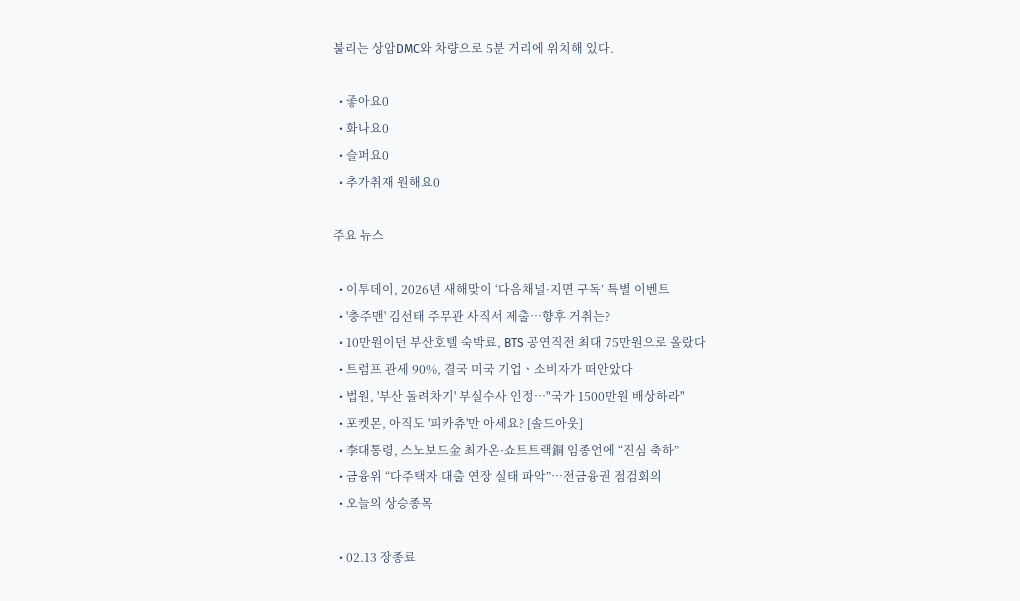불리는 상암DMC와 차량으로 5분 거리에 위치해 있다.

  • 좋아요0
  • 화나요0
  • 슬퍼요0
  • 추가취재 원해요0

주요 뉴스

  • 이투데이, 2026년 새해맞이 ‘다음채널·지면 구독’ 특별 이벤트
  • '충주맨' 김선태 주무관 사직서 제출…향후 거취는?
  • 10만원이던 부산호텔 숙박료, BTS 공연직전 최대 75만원으로 올랐다
  • 트럼프 관세 90%, 결국 미국 기업ㆍ소비자가 떠안았다
  • 법원, '부산 돌려차기' 부실수사 인정…"국가 1500만원 배상하라"
  • 포켓몬, 아직도 '피카츄'만 아세요? [솔드아웃]
  • 李대통령, 스노보드金 최가온·쇼트트랙銅 임종언에 “진심 축하”
  • 금융위 “다주택자 대출 연장 실태 파악”⋯전금융권 점검회의
  • 오늘의 상승종목

  • 02.13 장종료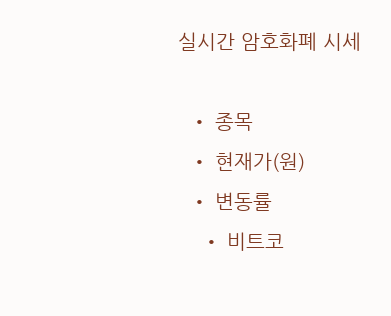실시간 암호화폐 시세

  • 종목
  • 현재가(원)
  • 변동률
    • 비트코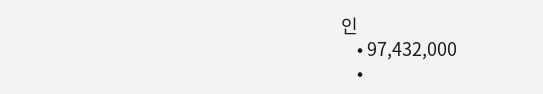인
    • 97,432,000
    •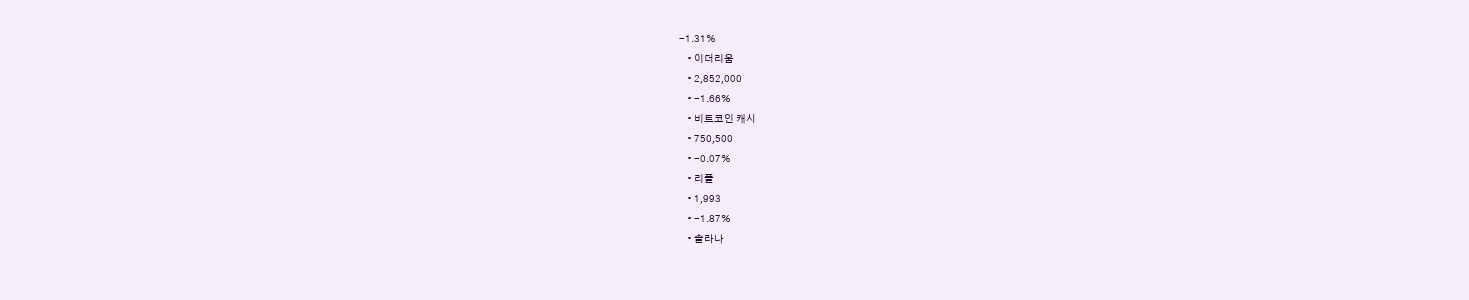-1.31%
    • 이더리움
    • 2,852,000
    • -1.66%
    • 비트코인 캐시
    • 750,500
    • -0.07%
    • 리플
    • 1,993
    • -1.87%
    • 솔라나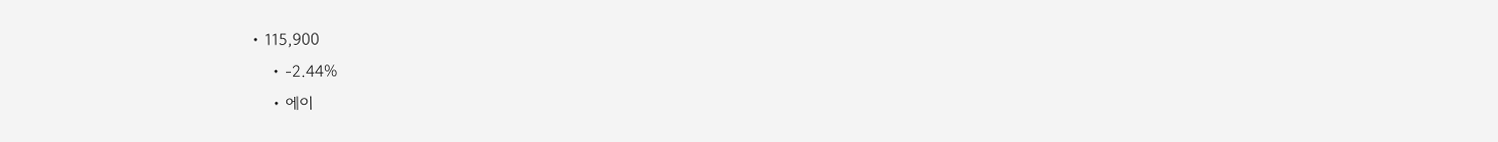• 115,900
    • -2.44%
    • 에이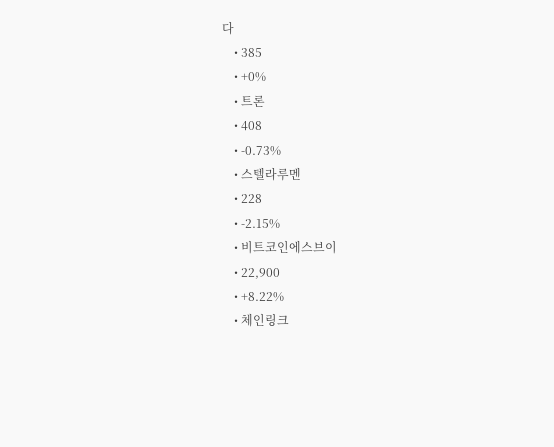다
    • 385
    • +0%
    • 트론
    • 408
    • -0.73%
    • 스텔라루멘
    • 228
    • -2.15%
    • 비트코인에스브이
    • 22,900
    • +8.22%
    • 체인링크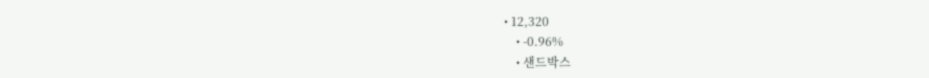• 12,320
    • -0.96%
    • 샌드박스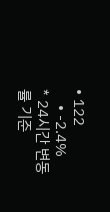• 122
    • -2.4%
* 24시간 변동률 기준